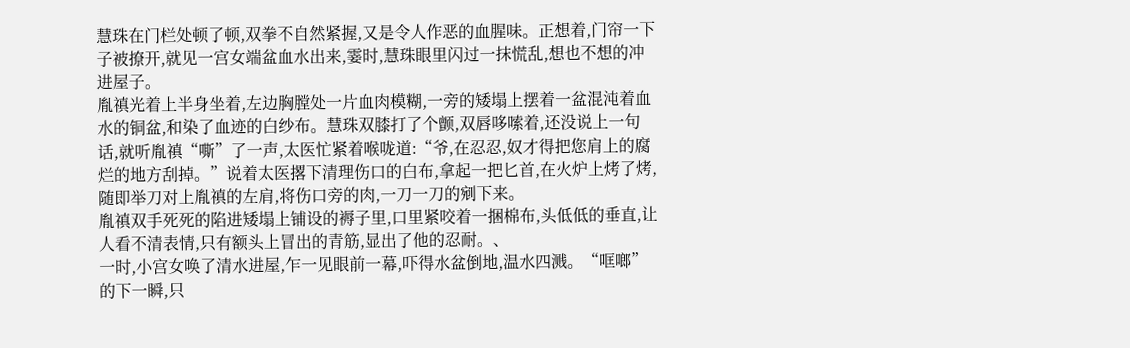慧珠在门栏处顿了顿,双拳不自然紧握,又是令人作恶的血腥味。正想着,门帘一下子被撩开,就见一宫女端盆血水出来,霎时,慧珠眼里闪过一抹慌乱,想也不想的冲进屋子。
胤禛光着上半身坐着,左边胸膛处一片血肉模糊,一旁的矮塌上摆着一盆混沌着血水的铜盆,和染了血迹的白纱布。慧珠双膝打了个颤,双唇哆嗦着,还没说上一句话,就听胤禛“嘶”了一声,太医忙紧着喉咙道:“爷,在忍忍,奴才得把您肩上的腐烂的地方刮掉。”说着太医撂下清理伤口的白布,拿起一把匕首,在火炉上烤了烤,随即举刀对上胤禛的左肩,将伤口旁的肉,一刀一刀的剜下来。
胤禛双手死死的陷进矮塌上铺设的褥子里,口里紧咬着一捆棉布,头低低的垂直,让人看不清表情,只有额头上冒出的青筋,显出了他的忍耐。、
一时,小宫女唤了清水进屋,乍一见眼前一幕,吓得水盆倒地,温水四溅。“哐啷”的下一瞬,只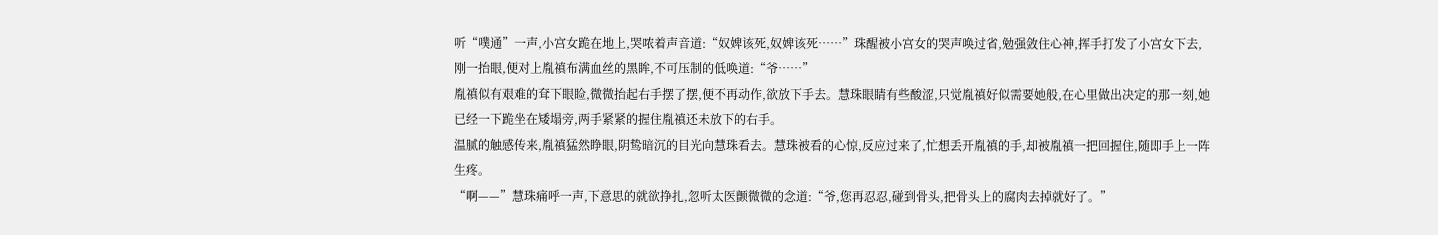听“噗通”一声,小宫女跪在地上,哭哝着声音道:“奴婢该死,奴婢该死……”珠醒被小宫女的哭声唤过省,勉强敛住心神,挥手打发了小宫女下去,刚一抬眼,便对上胤禛布满血丝的黑眸,不可压制的低唤道:“爷……”
胤禛似有艰难的耷下眼睑,微微抬起右手摆了摆,便不再动作,欲放下手去。慧珠眼睛有些酸涩,只觉胤禛好似需要她般,在心里做出决定的那一刻,她已经一下跪坐在矮塌旁,两手紧紧的握住胤禛还未放下的右手。
温腻的触感传来,胤禛猛然睁眼,阴鸷暗沉的目光向慧珠看去。慧珠被看的心惊,反应过来了,忙想丢开胤禛的手,却被胤禛一把回握住,随即手上一阵生疼。
“啊——”慧珠痛呼一声,下意思的就欲挣扎,忽听太医颤微微的念道:“爷,您再忍忍,碰到骨头,把骨头上的腐肉去掉就好了。”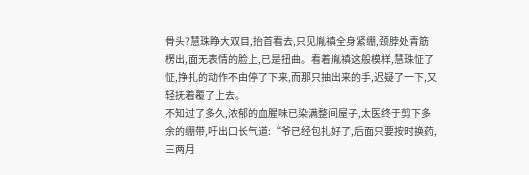骨头?慧珠睁大双目,抬首看去,只见胤禛全身紧绷,颈脖处青筋楞出,面无表情的脸上,已是扭曲。看着胤禛这般模样,慧珠怔了怔,挣扎的动作不由停了下来,而那只抽出来的手,迟疑了一下,又轻抚着覆了上去。
不知过了多久,浓郁的血腥味已染满整间屋子,太医终于剪下多余的绷带,吁出口长气道:“爷已经包扎好了,后面只要按时换药,三两月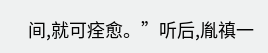间,就可痊愈。”听后,胤禛一